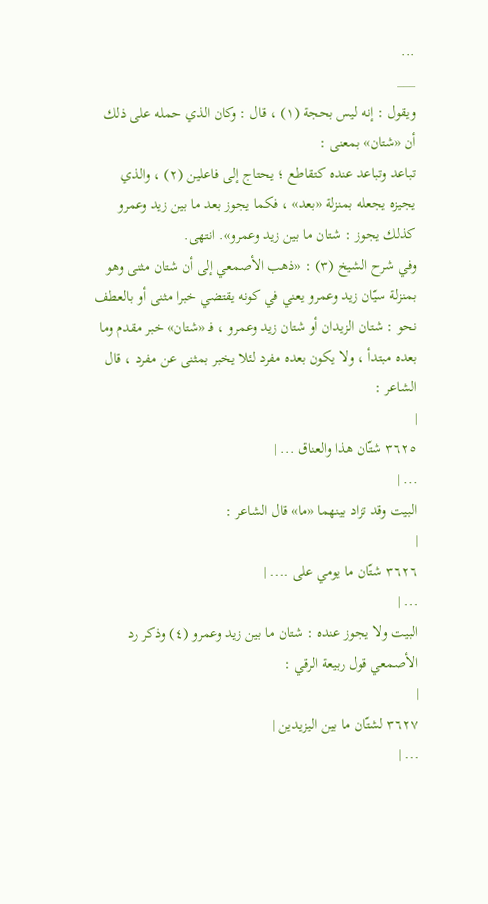...
___
ويقول : إنه ليس بحجة (١) ، قال : وكان الذي حمله على ذلك أن «شتان» بمعنى :
تباعد وتباعد عنده كتقاطع ؛ يحتاج إلى فاعلين (٢) ، والذي يجيزه يجعله بمنزلة «بعد» ، فكما يجوز بعد ما بين زيد وعمرو كذلك يجوز : شتان ما بين زيد وعمرو». انتهى.
وفي شرح الشيخ (٣) : «ذهب الأصمعي إلى أن شتان مثنى وهو بمنزلة سيّان زيد وعمرو يعني في كونه يقتضي خبرا مثنى أو بالعطف نحو : شتان الزيدان أو شتان زيد وعمرو ، فـ «شتان» خبر مقدم وما بعده مبتدأ ، ولا يكون بعده مفرد لئلا يخبر بمثنى عن مفرد ، قال الشاعر :
|
٣٦٢٥ شتّان هذا والعناق ... |
... |
البيت وقد تزاد بينهما «ما» قال الشاعر :
|
٣٦٢٦ شتّان ما يومي على .... |
... |
البيت ولا يجوز عنده : شتان ما بين زيد وعمرو (٤) وذكر رد الأصمعي قول ربيعة الرقي :
|
٣٦٢٧ لشتّان ما بين اليزيدين |
... |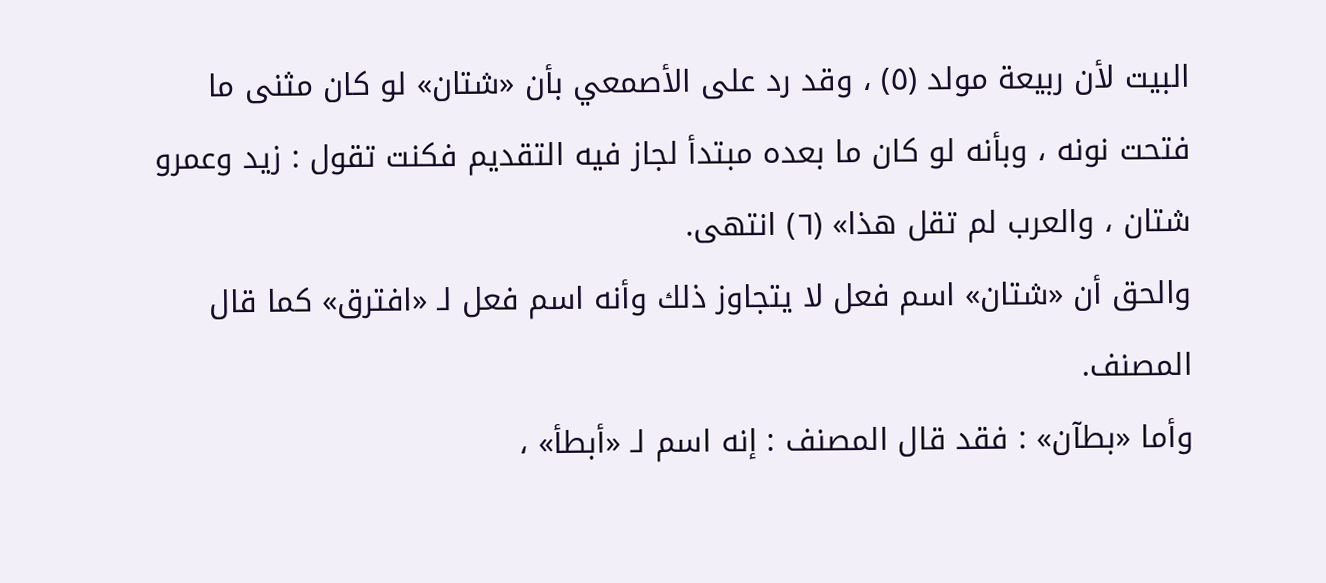البيت لأن ربيعة مولد (٥) ، وقد رد على الأصمعي بأن «شتان» لو كان مثنى ما فتحت نونه ، وبأنه لو كان ما بعده مبتدأ لجاز فيه التقديم فكنت تقول : زيد وعمرو شتان ، والعرب لم تقل هذا» (٦) انتهى.
والحق أن «شتان» اسم فعل لا يتجاوز ذلك وأنه اسم فعل لـ «افترق» كما قال المصنف.
وأما «بطآن» : فقد قال المصنف : إنه اسم لـ «أبطأ» ،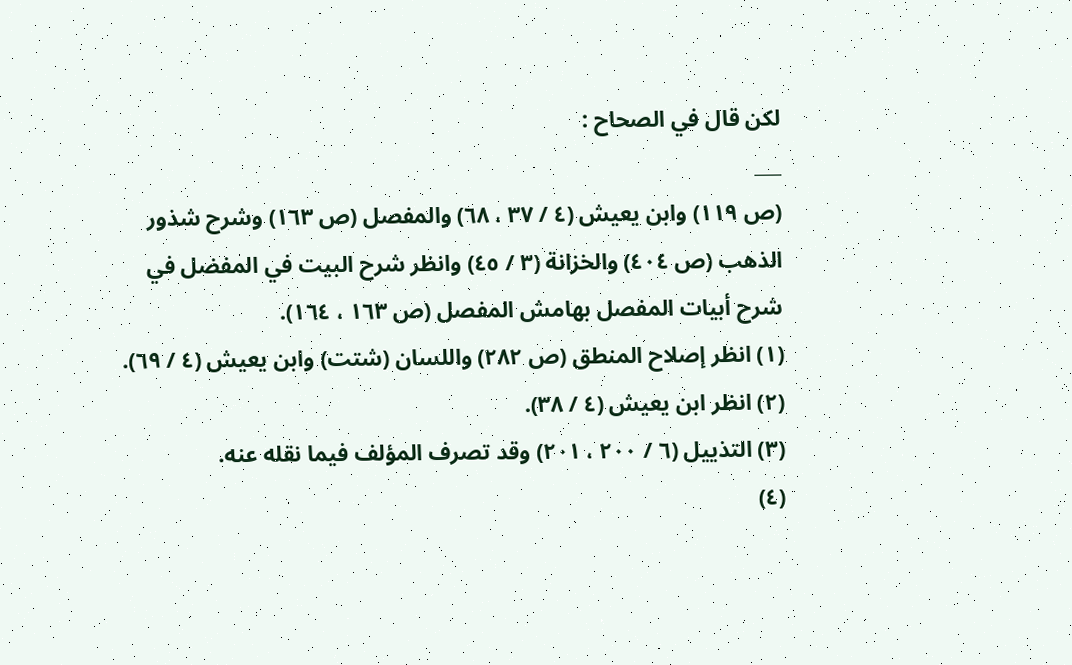لكن قال في الصحاح :
___
(ص ١١٩) وابن يعيش (٤ / ٣٧ ، ٦٨) والمفصل (ص ١٦٣) وشرح شذور الذهب (ص ٤٠٤) والخزانة (٣ / ٤٥) وانظر شرح البيت في المفضل في شرح أبيات المفصل بهامش المفصل (ص ١٦٣ ، ١٦٤).
(١) انظر إصلاح المنطق (ص ٢٨٢) واللسان (شتت) وابن يعيش (٤ / ٦٩).
(٢) انظر ابن يعيش (٤ / ٣٨).
(٣) التذييل (٦ / ٢٠٠ ، ٢٠١) وقد تصرف المؤلف فيما نقله عنه.
(٤)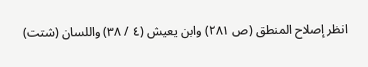انظر إصلاح المنطق (ص ٢٨١) وابن يعيش (٤ / ٣٨) واللسان (شتت)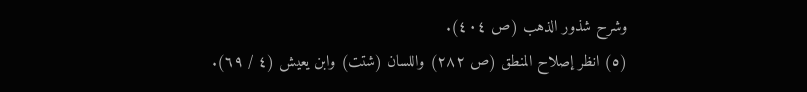وشرح شذور الذهب (ص ٤٠٤).
(٥) انظر إصلاح المنطق (ص ٢٨٢) واللسان (شتت) وابن يعيش (٤ / ٦٩).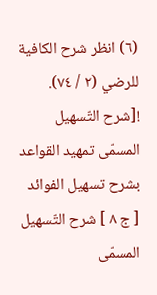(٦) انظر شرح الكافية للرضي (٢ / ٧٤).
![شرح التّسهيل المسمّى تمهيد القواعد بشرح تسهيل الفوائد [ ج ٨ ] شرح التّسهيل المسمّى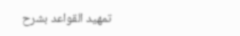تمهيد القواعد بشرح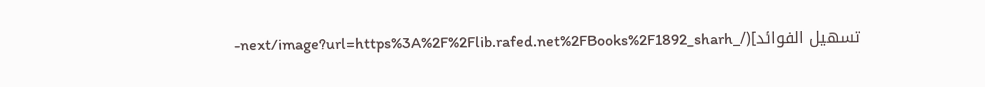تسهيل الفوائد](/_next/image?url=https%3A%2F%2Flib.rafed.net%2FBooks%2F1892_sharh-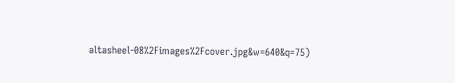altasheel-08%2Fimages%2Fcover.jpg&w=640&q=75)